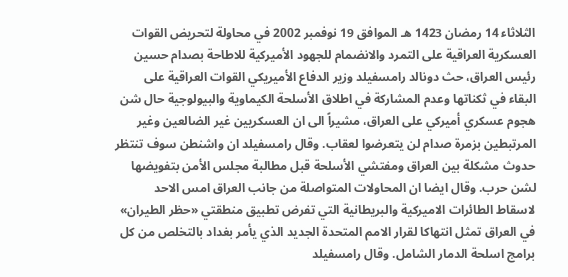الثلاثاء 14 رمضان 1423 هـ الموافق 19 نوفمبر 2002 في محاولة لتحريض القوات العسكرية العراقية على التمرد والانضمام للجهود الأميركية للاطاحة بصدام حسين رئيس العراق، حث دونالد رامسفيلد وزير الدفاع الأميريكي القوات العراقية على البقاء في ثكناتها وعدم المشاركة في اطلاق الأسلحة الكيماوية والبيولوجية حال شن هجوم عسكري أميركي على العراق، مشيراً الى ان العسكريين غير الضالعين وغير المرتبطين بزمرة صدام لن يتعرضوا لعقاب. وقال رامسفيلد ان واشنطن سوف تنتظر حدوث مشكلة بين العراق ومفتشي الأسلحة قبل مطالبة مجلس الأمن بتفويضها لشن حرب. وقال ايضا ان المحاولات المتواصلة من جانب العراق امس الاحد لاسقاط الطائرات الاميركية والبريطانية التي تفرض تطبيق منطقتي «حظر الطيران» في العراق تمثل انتهاكا لقرار الامم المتحدة الجديد الذي يأمر بغداد بالتخلص من كل برامج اسلحة الدمار الشامل. وقال رامسفيلد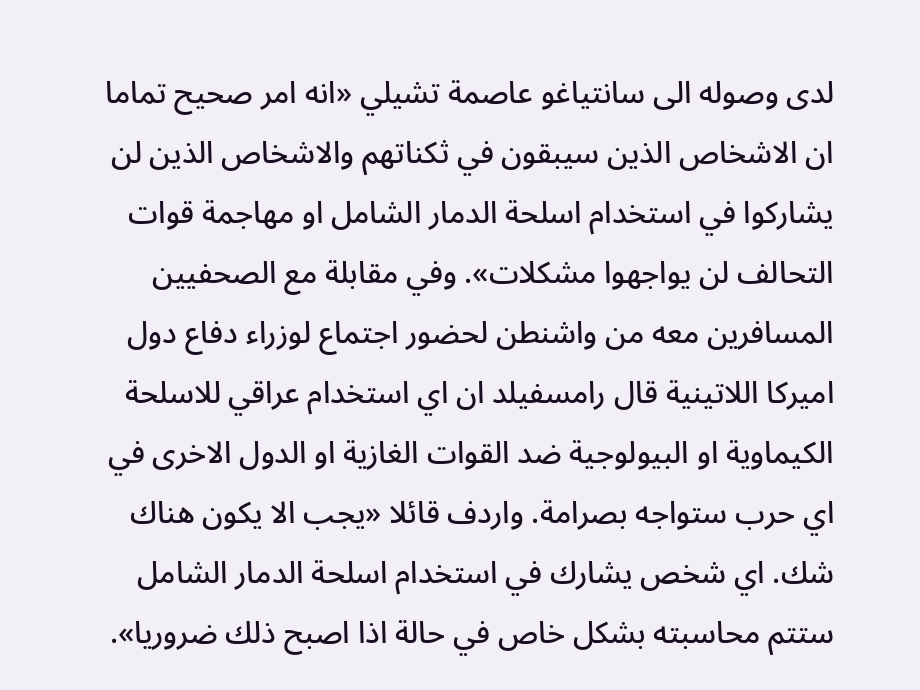لدى وصوله الى سانتياغو عاصمة تشيلي «انه امر صحيح تماما ان الاشخاص الذين سيبقون في ثكناتهم والاشخاص الذين لن يشاركوا في استخدام اسلحة الدمار الشامل او مهاجمة قوات التحالف لن يواجهوا مشكلات». وفي مقابلة مع الصحفيين المسافرين معه من واشنطن لحضور اجتماع لوزراء دفاع دول اميركا اللاتينية قال رامسفيلد ان اي استخدام عراقي للاسلحة الكيماوية او البيولوجية ضد القوات الغازية او الدول الاخرى في اي حرب ستواجه بصرامة. واردف قائلا «يجب الا يكون هناك شك. اي شخص يشارك في استخدام اسلحة الدمار الشامل ستتم محاسبته بشكل خاص في حالة اذا اصبح ذلك ضروريا».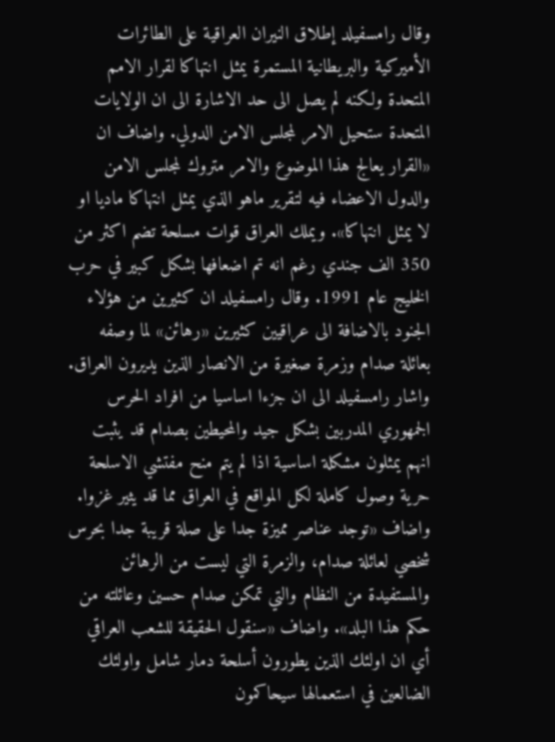وقال رامسفيلد إطلاق النيران العراقية على الطائرات الأميركية والبريطانية المستمرة يمثل انتهاكا لقرار الامم المتحدة ولكنه لم يصل الى حد الاشارة الى ان الولايات المتحدة ستحيل الامر لمجلس الامن الدولي. واضاف ان «القرار يعالج هذا الموضوع والامر متروك لمجلس الامن والدول الاعضاء فيه لتقرير ماهو الذي يمثل انتهاكا ماديا او لا يمثل انتهاكا». ويملك العراق قوات مسلحة تضم اكثر من 350 الف جندي رغم انه تم اضعافها بشكل كبير في حرب الخليج عام 1991. وقال رامسفيلد ان كثيرين من هؤلاء الجنود بالاضافة الى عراقيين كثيرين «رهائن» لما وصفه بعائلة صدام وزمرة صغيرة من الانصار الذين يديرون العراق. واشار رامسفيلد الى ان جزءا اساسيا من افراد الحرس الجمهوري المدربين بشكل جيد والمحيطين بصدام قد يثبت انهم يمثلون مشكلة اساسية اذا لم يتم منح مفتشي الاسلحة حرية وصول كاملة لكل المواقع في العراق مما قد يثير غزوا. واضاف «توجد عناصر مميزة جدا على صلة قريبة جدا بحرس شخصي لعائلة صدام، والزمرة التي ليست من الرهائن والمستفيدة من النظام والتي تمكن صدام حسين وعائلته من حكم هذا البلد». واضاف «سنقول الحقيقة للشعب العراقي أي ان اولئك الذين يطورون أسلحة دمار شامل واولئك الضالعين في استعمالها سيحاكمون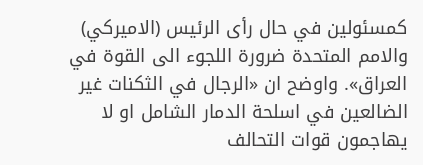كمسئولين في حال رأى الرئيس (الاميركي) والامم المتحدة ضرورة اللجوء الى القوة في العراق». واوضح ان «الرجال في الثكنات غير الضالعين في اسلحة الدمار الشامل او لا يهاجمون قوات التحالف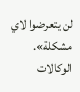لن يتعرضوا لاي مشكلة». الوكالات